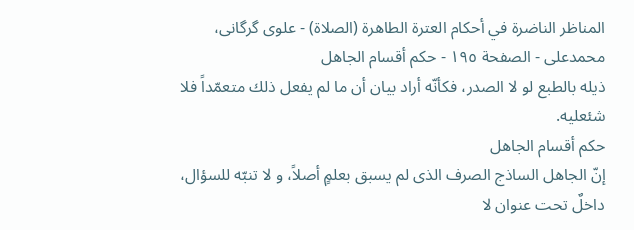المناظر الناضرة في أحکام العترة الطاهرة (الصلاة) - علوی گرگانی، محمدعلی - الصفحة ١٩٥ - حكم أقسام الجاهل
ذيله بالطبع لو لا الصدر، فكأنّه أراد بيان أن ما لم يفعل ذلك متعمّداً فلا شئعليه.
حكم أقسام الجاهل
إنّ الجاهل الساذج الصرف الذى لم يسبق بعلمٍ أصلاً، و لا تنبّه للسؤال، داخلٌ تحت عنوان لا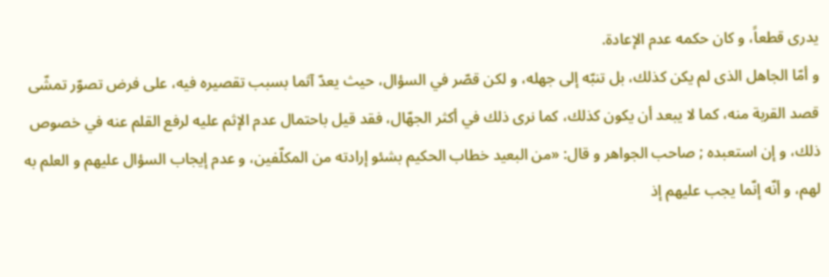يدرى قطعاً، و كان حكمه عدم الإعادة.
و أمّا الجاهل الذى لم يكن كذلك، بل تنبّه إلى جهله، و لكن قصّر في السؤال، حيث يعدّ آثما بسبب تقصيره فيه، على فرض تصوّر تمشّى قصد القربة منه، كما لا يبعد أن يكون كذلك، كما نرى ذلك في أكثر الجهّال، فقد قيل باحتمال عدم الإثم عليه لرفع القلم عنه في خصوص ذلك، و إن استعبده ; صاحب الجواهر و قال: «من البعيد خطاب الحكيم بشئو إرادته من المكلّفين، و عدم إيجاب السؤال عليهم و العلم به لهم، و أنّه إنّما يجب عليهم إذ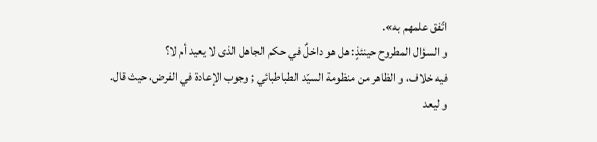اتّفق علمهم به».
و السؤال المطروح حينئذٍ: هل هو داخلٌ في حكم الجاهل الذى لا يعيد أم لا؟
فيه خلاف، و الظاهر من منظومة السيّد الطباطبائي ; وجوب الإعادة في الفرض، حيث قال.
و ليعد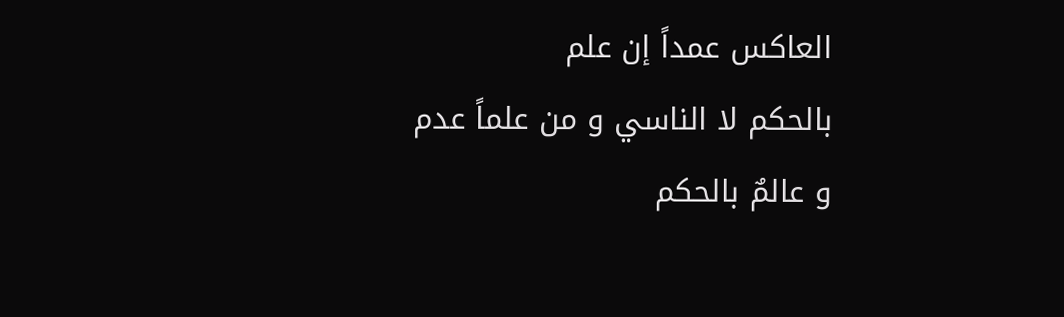العاكس عمداً إن علم
بالحكم لا الناسي و من علماً عدم
و عالمٌ بالحكم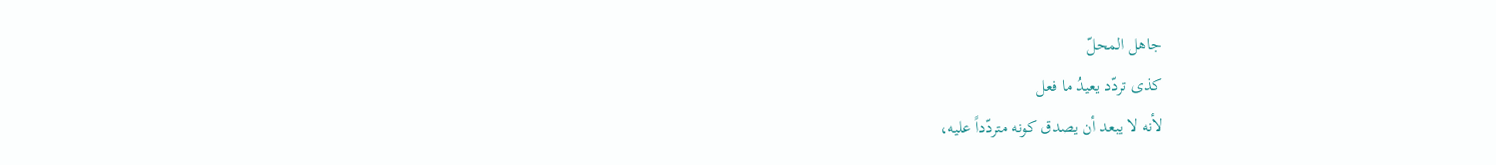جاهل المحلّ
كذى تردّد يعيدُ ما فعل
لأنه لا يبعد أن يصدق كونه متردّداً عليه،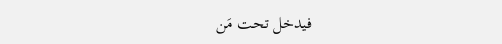فيدخل تحت مَن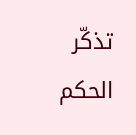تذكّر الحكم